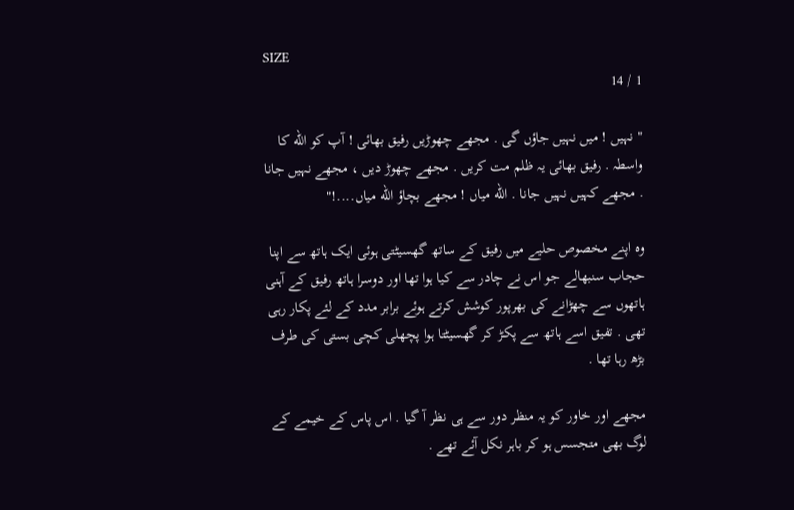SIZE
1 / 14

" نہیں ! میں نہیں جاؤں گی . مجھے چھوڑیں رفیق بھائی ! آپ کو الله کا واسطہ . رفیق بھائی یہ ظلم مت کریں . مجھے چھوڑ دیں ، مجھے نہیں جانا . مجھے کہیں نہیں جانا . الله میاں ! مجھے بچاؤ الله میاں....!"

وہ اپنے مخصوص حلیے میں رفیق کے ساتھ گھسیٹتی ہوئی ایک ہاتھ سے اپنا حجاب سنبھالے جو اس نے چادر سے کیا ہوا تھا اور دوسرا ہاتھ رفیق کے آہنی ہاتھوں سے چھڑانے کی بھرپور کوشش کرتے ہوئے برابر مدد کے لئے پکار رہی تھی . تفیق اسے ہاتھ سے پکڑ کر گھسیٹتا ہوا پچھلی کچی بستی کی طرف بڑھ رہا تھا .

مجھے اور خاور کو یہ منظر دور سے ہی نظر آ گیا . اس پاس کے خیمے کے لوگ بھی متجسس ہو کر باہر نکل آئے تھے .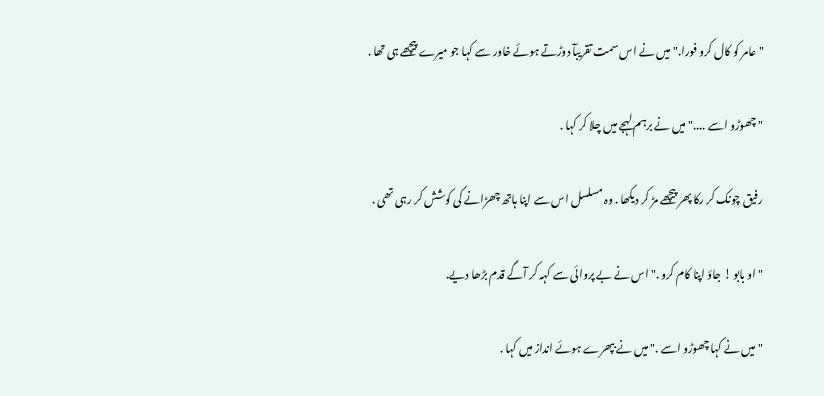" عامر کو کال کرو فورا." میں نے اس سمت تقریبآ دوڑتے ہوئے خاور سے کہا جو میرے پیچھے ہی تھا .

" چھوڑو اسے ...." میں نے برہم لہجے میں چلا کر کہا .

رفیق چونک کر رکا پھر پیچھے مڑ کر دیکھا . وہ مسلسل اس سے اپنا ہاتھ چھڑانے کی کوشش کر رہی تھی .

" او بابو ! جاؤ اپنا کام کرو ." اس نے بے پروائی سے کہہ کر آگے قدم بڑھا دیے.

" میں نے کہا چھوڑو اسے ." میں نے بپھرے ہوئے انداز میں کہا .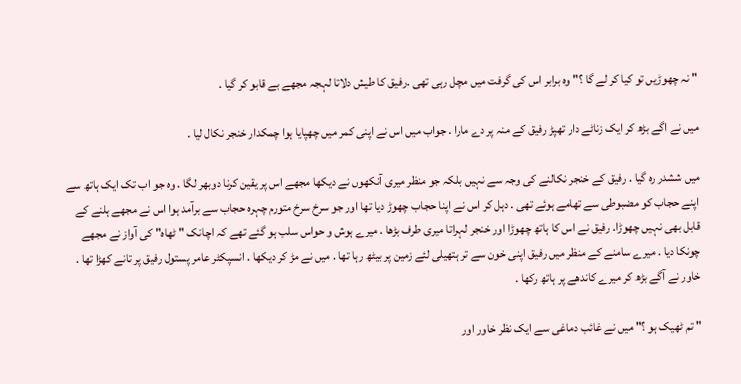" نہ چھوڑیں تو کیا کر لے گا ؟" وہ برابر اس کی گرفت میں مچل رہی تھی .رفیق کا طیش دلاتا لہجہ مجھے بے قابو کر گیا .

میں نے اگے بڑھ کر ایک زناٹے دار تھپڑ رفیق کے منہ پر دے مارا . جواب میں اس نے اپنی کمر میں چھپایا ہوا چمکدار خنجر نکال لیا .

میں ششدر رہ گیا . رفیق کے خنجر نکالنے کی وجہ سے نہیں بلکہ جو منظر میری آنکھوں نے دیکھا مجھے اس پر یقین کرنا دوبھر لگا . وہ جو اب تک ایک ہاتھ سے اپنے حجاب کو مضبوطی سے تھامے ہوئے تھی . دہل کر اس نے اپنا حجاب چھوڑ دیا تھا اور جو سرخ سرخ متورم چہرہ حجاب سے برآمد ہوا اس نے مجھے ہلنے کے قابل بھی نہیں چھوڑا. رفیق نے اس کا ہاتھ چھوڑا اور خنجر لہراتا میری طرف بڑھا . میرے ہوش و حواس سلب ہو گئے تھے کہ اچانک " ٹھاہ" کی آواز نے مجھے چونکا دیا . میرے سامنے کے منظر میں رفیق اپنی خون سے تر ہتھیلی لئے زمین پر بیٹھ رہا تھا . میں نے مڑ کر دیکھا . انسپکٹر عامر پستول رفیق پر تانے کھڑا تھا . خاور نے آگے بڑھ کر میرے کاندھے پر ہاتھ رکھا .

" تم ٹھیک ہو ؟" میں نے غائب دماغی سے ایک نظر خاور اور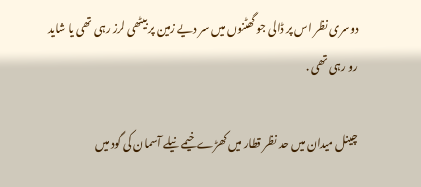دوسری نظر اس پر ڈالی جو گھٹنوں میں سر دیے زمین پر بیٹھی لرز رہی تھی یا شاید رو رہی تھی .

چینل میدان میں حد نظر قطار میں کھڑے خیمے نیلے آسمان کی گود میں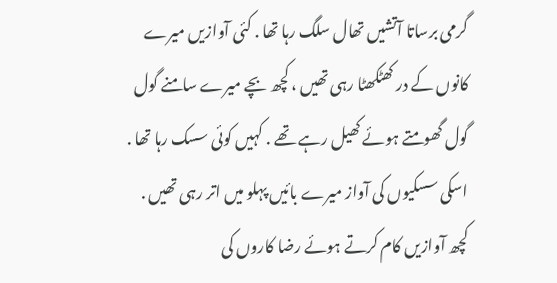گرمی برساتا آتشیں تھال سلگ رہا تھا . کئی آوازیں میرے کانوں کے در کھٹکھٹا رہی تھیں ، کچھ بچے میرے سامنے گول گول گھومتے ہوئے کھیل رہے تھے . کہیں کوئی سسک رہا تھا . اسکی سسکیوں کی آواز میرے بائیں پہلو میں اتر رہی تھیں . کچھ آوازیں کام کرتے ہوئے رضا کاروں کی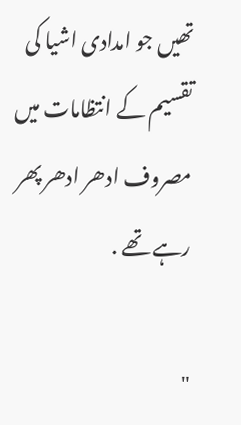تھیں جو امدادی اشیا کی تقسیم کے انتظامات میں مصروف ادھر ادھر پھر رہے تھے .

"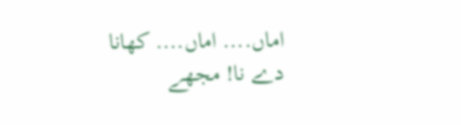اماں.... اماں.... کھانا دے نا! مجھے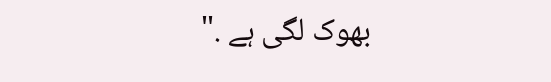بھوک لگی ہے ."